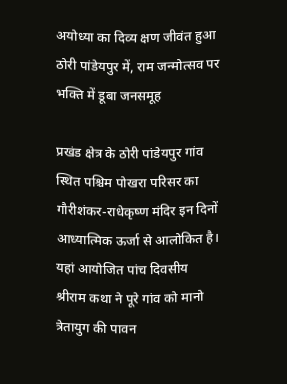अयोध्या का दिव्य क्षण जीवंत हुआ ठोरी पांडेयपुर में, राम जन्मोत्सव पर भक्ति में डूबा जनसमूह

प्रखंड क्षेत्र के ठोरी पांडेयपुर गांव स्थित पश्चिम पोखरा परिसर का गौरीशंकर-राधेकृष्ण मंदिर इन दिनों आध्यात्मिक ऊर्जा से आलोकित है। यहां आयोजित पांच दिवसीय श्रीराम कथा ने पूरे गांव को मानो त्रेतायुग की पावन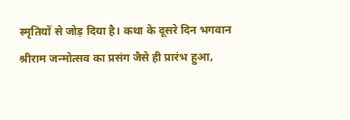स्मृतियों से जोड़ दिया है। कथा के दूसरे दिन भगवान श्रीराम जन्मोत्सव का प्रसंग जैसे ही प्रारंभ हुआ,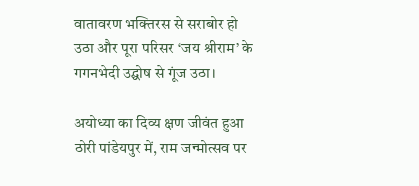वातावरण भक्तिरस से सराबोर हो उठा और पूरा परिसर ‘जय श्रीराम’ के गगनभेदी उद्घोष से गूंज उठा।

अयोध्या का दिव्य क्षण जीवंत हुआ ठोरी पांडेयपुर में, राम जन्मोत्सव पर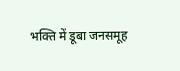भक्ति में डूबा जनसमूह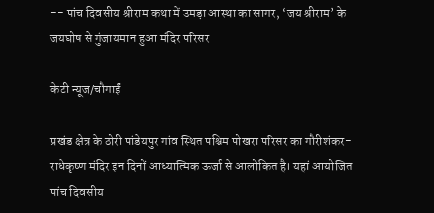-- पांच दिवसीय श्रीराम कथा में उमड़ा आस्था का सागर, ‘जय श्रीराम’ के जयघोष से गुंजायमान हुआ मंदिर परिसर

केटी न्यूज/चौगाईं

प्रखंड क्षेत्र के ठोरी पांडेयपुर गांव स्थित पश्चिम पोखरा परिसर का गौरीशंकर-राधेकृष्ण मंदिर इन दिनों आध्यात्मिक ऊर्जा से आलोकित है। यहां आयोजित पांच दिवसीय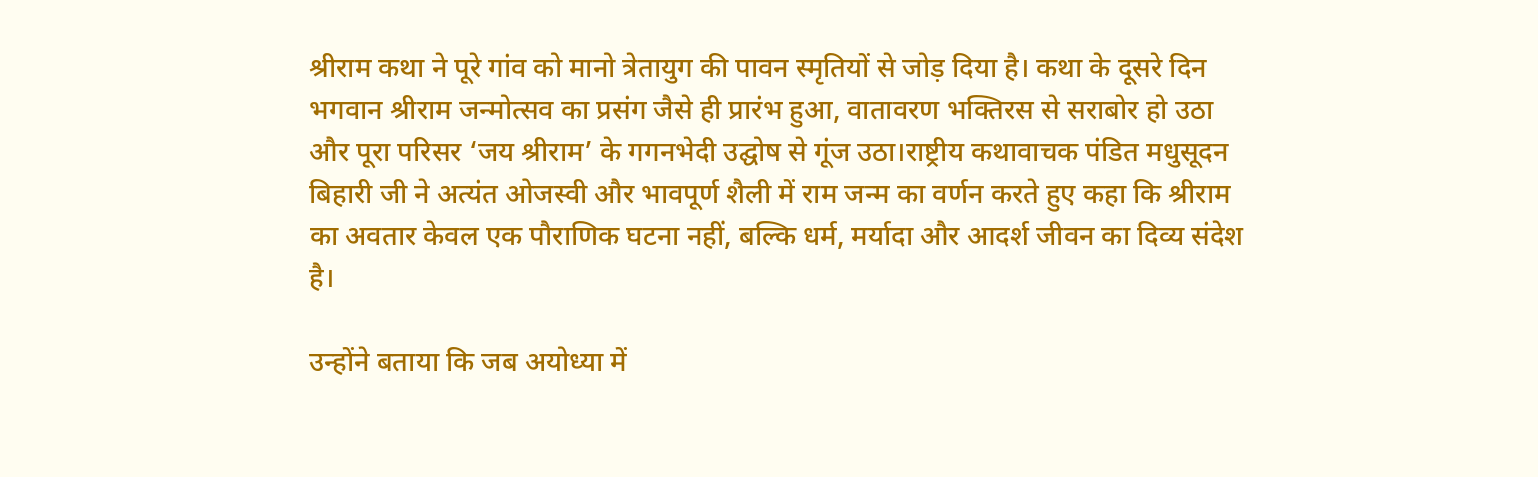श्रीराम कथा ने पूरे गांव को मानो त्रेतायुग की पावन स्मृतियों से जोड़ दिया है। कथा के दूसरे दिन भगवान श्रीराम जन्मोत्सव का प्रसंग जैसे ही प्रारंभ हुआ, वातावरण भक्तिरस से सराबोर हो उठा और पूरा परिसर ‘जय श्रीराम’ के गगनभेदी उद्घोष से गूंज उठा।राष्ट्रीय कथावाचक पंडित मधुसूदन बिहारी जी ने अत्यंत ओजस्वी और भावपूर्ण शैली में राम जन्म का वर्णन करते हुए कहा कि श्रीराम का अवतार केवल एक पौराणिक घटना नहीं, बल्कि धर्म, मर्यादा और आदर्श जीवन का दिव्य संदेश है।

उन्होंने बताया कि जब अयोध्या में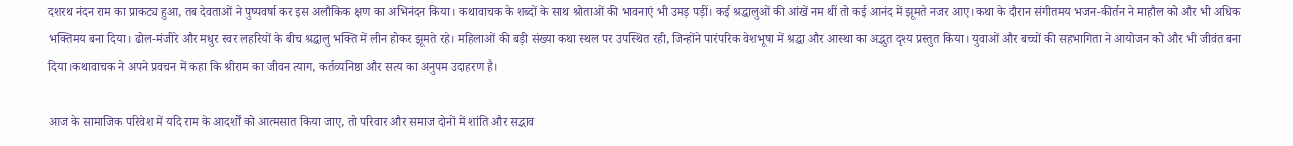दशरथ नंदन राम का प्राकट्य हुआ, तब देवताओं ने पुष्पवर्षा कर इस अलौकिक क्षण का अभिनंदन किया। कथावाचक के शब्दों के साथ श्रोताओं की भावनाएं भी उमड़ पड़ीं। कई श्रद्धालुओं की आंखें नम थीं तो कई आनंद में झूमते नजर आए।कथा के दौरान संगीतमय भजन-कीर्तन ने माहौल को और भी अधिक भक्तिमय बना दिया। ढोल-मंजीरे और मधुर स्वर लहरियों के बीच श्रद्धालु भक्ति में लीन होकर झूमते रहे। महिलाओं की बड़ी संख्या कथा स्थल पर उपस्थित रही, जिन्होंने पारंपरिक वेशभूषा में श्रद्धा और आस्था का अद्भुत दृश्य प्रस्तुत किया। युवाओं और बच्चों की सहभागिता ने आयोजन को और भी जीवंत बना दिया।कथावाचक ने अपने प्रवचन में कहा कि श्रीराम का जीवन त्याग, कर्तव्यनिष्ठा और सत्य का अनुपम उदाहरण है।

आज के सामाजिक परिवेश में यदि राम के आदर्शों को आत्मसात किया जाए, तो परिवार और समाज दोनों में शांति और सद्भाव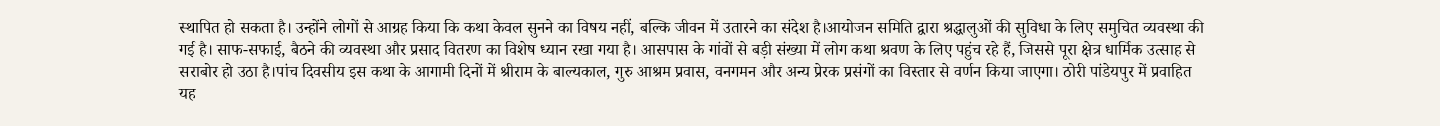स्थापित हो सकता है। उन्होंने लोगों से आग्रह किया कि कथा केवल सुनने का विषय नहीं, बल्कि जीवन में उतारने का संदेश है।आयोजन समिति द्वारा श्रद्धालुओं की सुविधा के लिए समुचित व्यवस्था की गई है। साफ-सफाई, बैठने की व्यवस्था और प्रसाद वितरण का विशेष ध्यान रखा गया है। आसपास के गांवों से बड़ी संख्या में लोग कथा श्रवण के लिए पहुंच रहे हैं, जिससे पूरा क्षेत्र धार्मिक उत्साह से सराबोर हो उठा है।पांच दिवसीय इस कथा के आगामी दिनों में श्रीराम के बाल्यकाल, गुरु आश्रम प्रवास, वनगमन और अन्य प्रेरक प्रसंगों का विस्तार से वर्णन किया जाएगा। ठोरी पांडेयपुर में प्रवाहित यह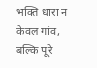भक्ति धारा न केवल गांव, बल्कि पूरे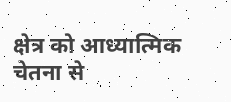क्षेत्र को आध्यात्मिक चेतना से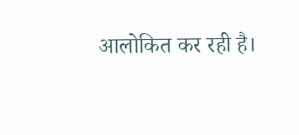आलोकित कर रही है।